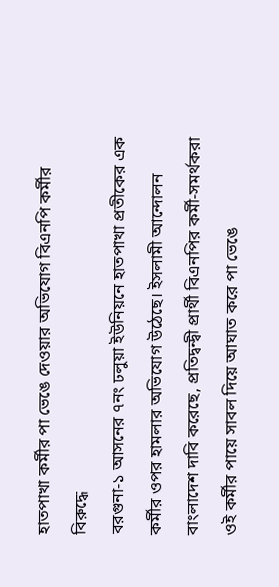হাতপাখা কর্মীর পা ভেঙে দেওয়ার অভিযোগ বিএনপি কর্মীর বিরুদ্ধে
বরগুনা-১ আসনের ৭নং ঢলুয়া ইউনিয়নে হাতপাখা প্রতীকের এক কর্মীর ওপর হামলার অভিযোগ উঠেছে। ইসলামী আন্দোলন বাংলাদেশ দাবি করেছে, প্রতিদ্বন্দ্বী প্রার্থী বিএনপির কর্মী-সমর্থকরা ওই কর্মীর পায়ে সাবল দিয়ে আঘাত করে পা ভেঙে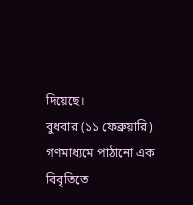দিয়েছে।
বুধবার (১১ ফেব্রুয়ারি) গণমাধ্যমে পাঠানো এক বিবৃতিতে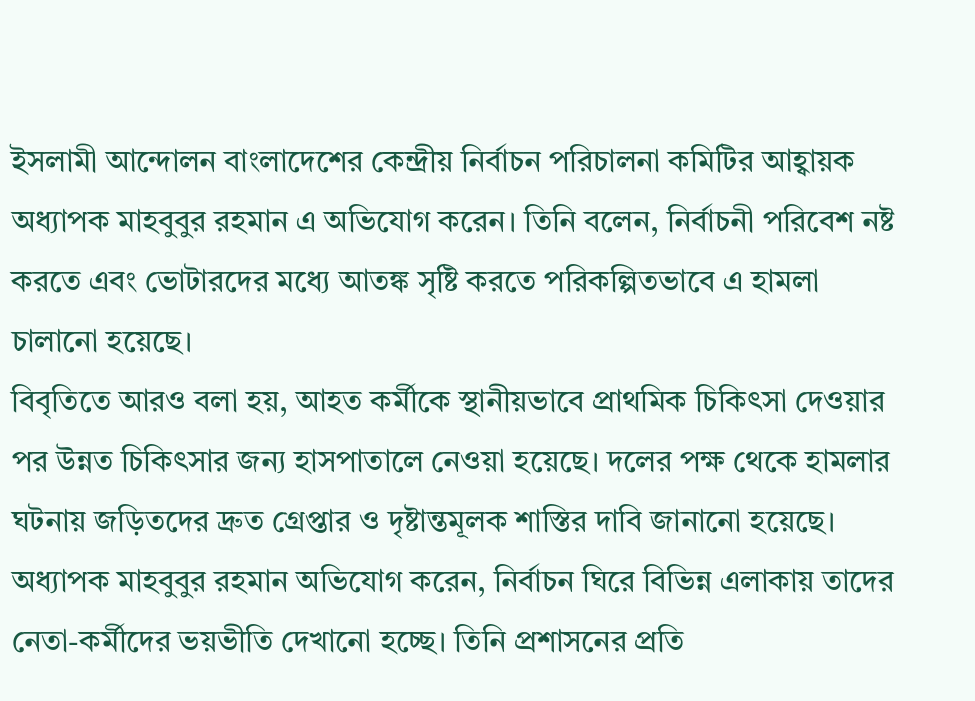ইসলামী আন্দোলন বাংলাদেশের কেন্দ্রীয় নির্বাচন পরিচালনা কমিটির আহ্বায়ক অধ্যাপক মাহবুবুর রহমান এ অভিযোগ করেন। তিনি বলেন, নির্বাচনী পরিবেশ নষ্ট করতে এবং ভোটারদের মধ্যে আতঙ্ক সৃষ্টি করতে পরিকল্পিতভাবে এ হামলা চালানো হয়েছে।
বিবৃতিতে আরও বলা হয়, আহত কর্মীকে স্থানীয়ভাবে প্রাথমিক চিকিৎসা দেওয়ার পর উন্নত চিকিৎসার জন্য হাসপাতালে নেওয়া হয়েছে। দলের পক্ষ থেকে হামলার ঘটনায় জড়িতদের দ্রুত গ্রেপ্তার ও দৃষ্টান্তমূলক শাস্তির দাবি জানানো হয়েছে।
অধ্যাপক মাহবুবুর রহমান অভিযোগ করেন, নির্বাচন ঘিরে বিভিন্ন এলাকায় তাদের নেতা-কর্মীদের ভয়ভীতি দেখানো হচ্ছে। তিনি প্রশাসনের প্রতি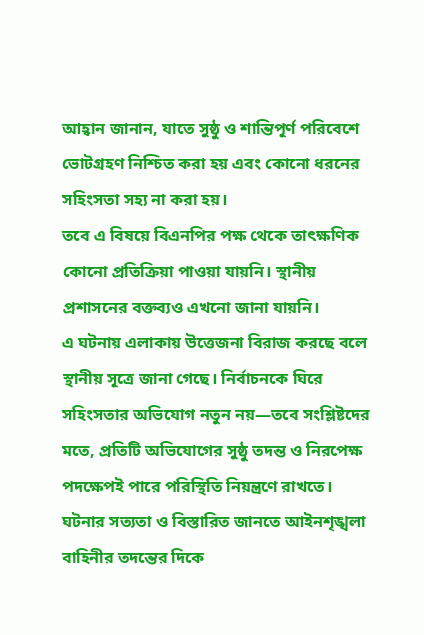আহ্বান জানান, যাতে সুষ্ঠু ও শান্তিপূর্ণ পরিবেশে ভোটগ্রহণ নিশ্চিত করা হয় এবং কোনো ধরনের সহিংসতা সহ্য না করা হয়।
তবে এ বিষয়ে বিএনপির পক্ষ থেকে তাৎক্ষণিক কোনো প্রতিক্রিয়া পাওয়া যায়নি। স্থানীয় প্রশাসনের বক্তব্যও এখনো জানা যায়নি।
এ ঘটনায় এলাকায় উত্তেজনা বিরাজ করছে বলে স্থানীয় সূত্রে জানা গেছে। নির্বাচনকে ঘিরে সহিংসতার অভিযোগ নতুন নয়—তবে সংশ্লিষ্টদের মতে, প্রতিটি অভিযোগের সুষ্ঠু তদন্ত ও নিরপেক্ষ পদক্ষেপই পারে পরিস্থিতি নিয়ন্ত্রণে রাখতে।
ঘটনার সত্যতা ও বিস্তারিত জানতে আইনশৃঙ্খলা বাহিনীর তদন্তের দিকে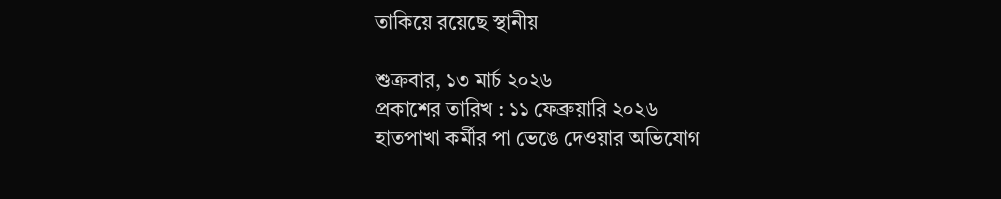তাকিয়ে রয়েছে স্থানীয়

শুক্রবার, ১৩ মার্চ ২০২৬
প্রকাশের তারিখ : ১১ ফেব্রুয়ারি ২০২৬
হাতপাখা কর্মীর পা ভেঙে দেওয়ার অভিযোগ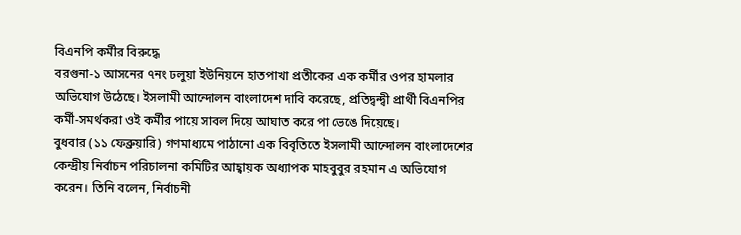বিএনপি কর্মীর বিরুদ্ধে
বরগুনা-১ আসনের ৭নং ঢলুয়া ইউনিয়নে হাতপাখা প্রতীকের এক কর্মীর ওপর হামলার অভিযোগ উঠেছে। ইসলামী আন্দোলন বাংলাদেশ দাবি করেছে, প্রতিদ্বন্দ্বী প্রার্থী বিএনপির কর্মী-সমর্থকরা ওই কর্মীর পায়ে সাবল দিয়ে আঘাত করে পা ভেঙে দিয়েছে।
বুধবার (১১ ফেব্রুয়ারি) গণমাধ্যমে পাঠানো এক বিবৃতিতে ইসলামী আন্দোলন বাংলাদেশের কেন্দ্রীয় নির্বাচন পরিচালনা কমিটির আহ্বায়ক অধ্যাপক মাহবুবুর রহমান এ অভিযোগ করেন। তিনি বলেন, নির্বাচনী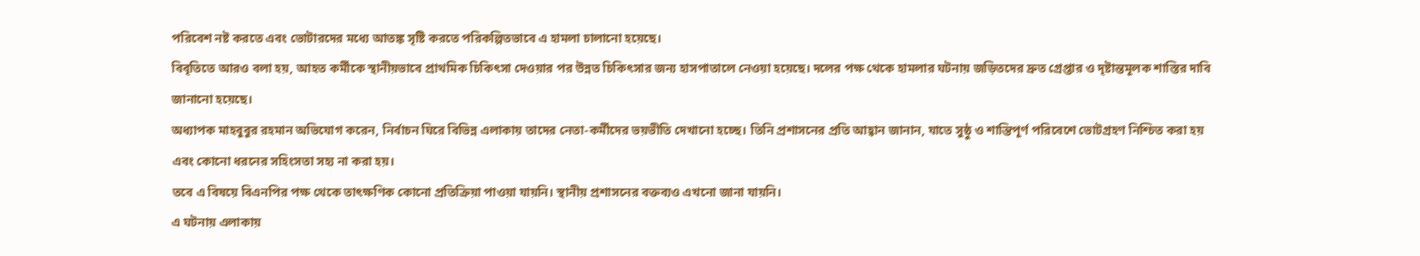পরিবেশ নষ্ট করতে এবং ভোটারদের মধ্যে আতঙ্ক সৃষ্টি করতে পরিকল্পিতভাবে এ হামলা চালানো হয়েছে।
বিবৃতিতে আরও বলা হয়, আহত কর্মীকে স্থানীয়ভাবে প্রাথমিক চিকিৎসা দেওয়ার পর উন্নত চিকিৎসার জন্য হাসপাতালে নেওয়া হয়েছে। দলের পক্ষ থেকে হামলার ঘটনায় জড়িতদের দ্রুত গ্রেপ্তার ও দৃষ্টান্তমূলক শাস্তির দাবি জানানো হয়েছে।
অধ্যাপক মাহবুবুর রহমান অভিযোগ করেন, নির্বাচন ঘিরে বিভিন্ন এলাকায় তাদের নেতা-কর্মীদের ভয়ভীতি দেখানো হচ্ছে। তিনি প্রশাসনের প্রতি আহ্বান জানান, যাতে সুষ্ঠু ও শান্তিপূর্ণ পরিবেশে ভোটগ্রহণ নিশ্চিত করা হয় এবং কোনো ধরনের সহিংসতা সহ্য না করা হয়।
তবে এ বিষয়ে বিএনপির পক্ষ থেকে তাৎক্ষণিক কোনো প্রতিক্রিয়া পাওয়া যায়নি। স্থানীয় প্রশাসনের বক্তব্যও এখনো জানা যায়নি।
এ ঘটনায় এলাকায়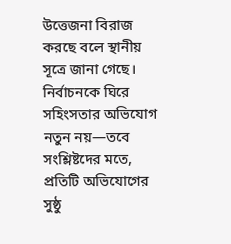উত্তেজনা বিরাজ করছে বলে স্থানীয় সূত্রে জানা গেছে। নির্বাচনকে ঘিরে সহিংসতার অভিযোগ নতুন নয়—তবে সংশ্লিষ্টদের মতে, প্রতিটি অভিযোগের সুষ্ঠু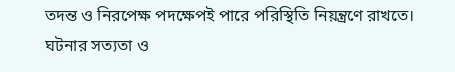তদন্ত ও নিরপেক্ষ পদক্ষেপই পারে পরিস্থিতি নিয়ন্ত্রণে রাখতে।
ঘটনার সত্যতা ও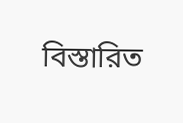বিস্তারিত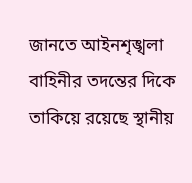জানতে আইনশৃঙ্খলা বাহিনীর তদন্তের দিকে তাকিয়ে রয়েছে স্থানীয়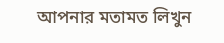আপনার মতামত লিখুন